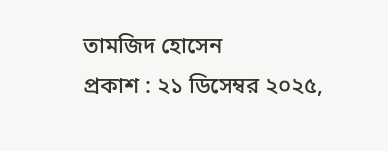তামজিদ হোসেন
প্রকাশ : ২১ ডিসেম্বর ২০২৫,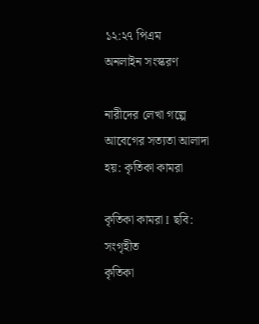১২:২৭ পিএম
অনলাইন সংস্করণ

নারীদের লেখা গল্পে আবেগের সত্যতা আলাদা হয়: কৃতিকা কামরা

কৃতিকা কামরা I ছবি: সংগৃহীত
কৃতিকা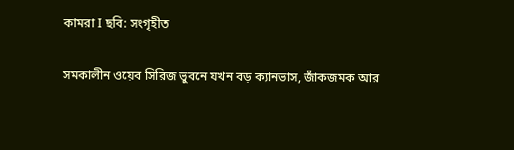কামরা I ছবি: সংগৃহীত

সমকালীন ওয়েব সিরিজ ভুবনে যখন বড় ক্যানভাস, জাঁকজমক আর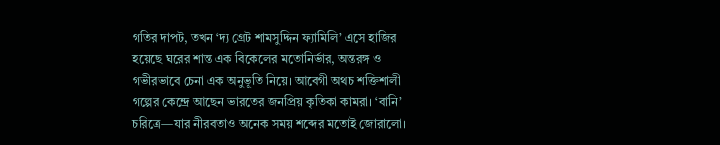গতির দাপট, তখন ‘দ্য গ্রেট শামসুদ্দিন ফ্যামিলি’ এসে হাজির হয়েছে ঘরের শান্ত এক বিকেলের মতোনির্ভার, অন্তরঙ্গ ও গভীরভাবে চেনা এক অনুভূতি নিয়ে। আবেগী অথচ শক্তিশালী গল্পের কেন্দ্রে আছেন ভারতের জনপ্রিয় কৃতিকা কামরা। ‘বানি’ চরিত্রে—যার নীরবতাও অনেক সময় শব্দের মতোই জোরালো।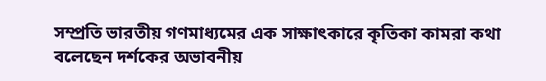সম্প্রতি ভারতীয় গণমাধ্যমের এক সাক্ষাৎকারে কৃতিকা কামরা কথা বলেছেন দর্শকের অভাবনীয়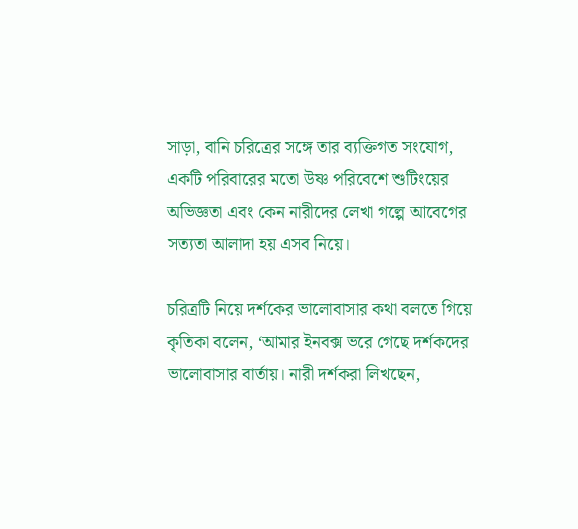সাড়া, বানি চরিত্রের সঙ্গে তার ব্যক্তিগত সংযোগ, একটি পরিবারের মতো উষ্ণ পরিবেশে শুটিংয়ের অভিজ্ঞতা এবং কেন নারীদের লেখা গল্পে আবেগের সত্যতা আলাদা হয় এসব নিয়ে।

চরিত্রটি নিয়ে দর্শকের ভালোবাসার কথা বলতে গিয়ে কৃতিকা বলেন, ‘আমার ইনবক্স ভরে গেছে দর্শকদের ভালোবাসার বার্তায়। নারী দর্শকরা লিখছেন,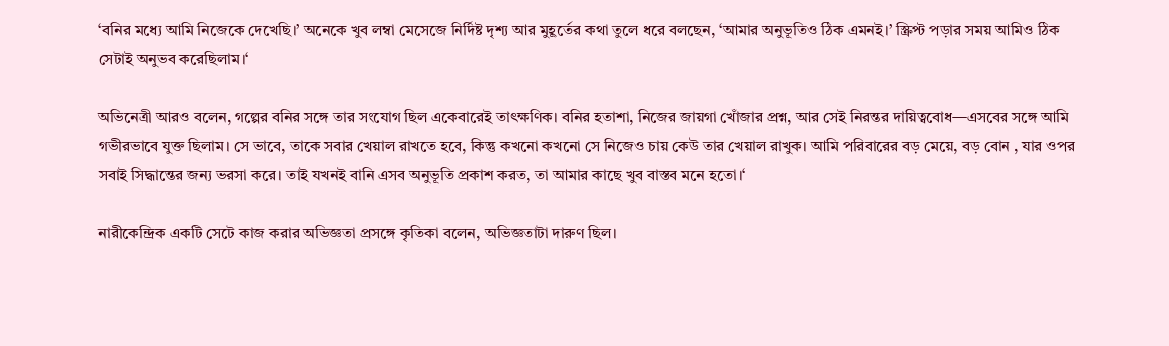‘বনির মধ্যে আমি নিজেকে দেখেছি।’ অনেকে খুব লম্বা মেসেজে নির্দিষ্ট দৃশ্য আর মুহূর্তের কথা তুলে ধরে বলছেন, ‘আমার অনুভূতিও ঠিক এমনই।’ স্ক্রিপ্ট পড়ার সময় আমিও ঠিক সেটাই অনুভব করেছিলাম।‘

অভিনেত্রী আরও বলেন, গল্পের বনির সঙ্গে তার সংযোগ ছিল একেবারেই তাৎক্ষণিক। বনির হতাশা, নিজের জায়গা খোঁজার প্রশ্ন, আর সেই নিরন্তর দায়িত্ববোধ—এসবের সঙ্গে আমি গভীরভাবে যুক্ত ছিলাম। সে ভাবে, তাকে সবার খেয়াল রাখতে হবে, কিন্তু কখনো কখনো সে নিজেও চায় কেউ তার খেয়াল রাখুক। আমি পরিবারের বড় মেয়ে, বড় বোন , যার ওপর সবাই সিদ্ধান্তের জন্য ভরসা করে। তাই যখনই বানি এসব অনুভূতি প্রকাশ করত, তা আমার কাছে খুব বাস্তব মনে হতো।‘

নারীকেন্দ্রিক একটি সেটে কাজ করার অভিজ্ঞতা প্রসঙ্গে কৃতিকা বলেন, অভিজ্ঞতাটা দারুণ ছিল।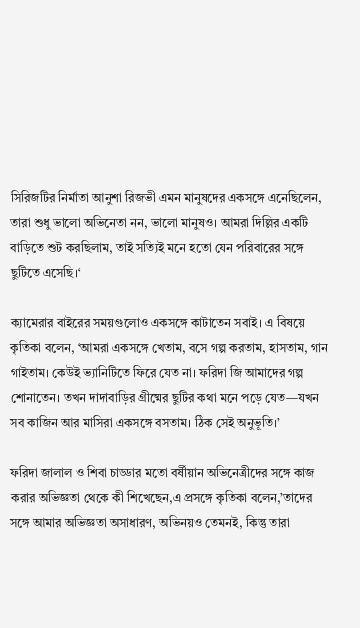সিরিজটির নির্মাতা আনুশা রিজভী এমন মানুষদের একসঙ্গে এনেছিলেন, তারা শুধু ভালো অভিনেতা নন, ভালো মানুষও। আমরা দিল্লির একটি বাড়িতে শুট করছিলাম, তাই সত্যিই মনে হতো যেন পরিবারের সঙ্গে ছুটিতে এসেছি।‘

ক্যামেরার বাইরের সময়গুলোও একসঙ্গে কাটাতেন সবাই। এ বিষয়ে কৃতিকা বলেন, ‘আমরা একসঙ্গে খেতাম, বসে গল্প করতাম, হাসতাম, গান গাইতাম। কেউই ভ্যানিটিতে ফিরে যেত না। ফরিদা জি আমাদের গল্প শোনাতেন। তখন দাদাবাড়ির গ্রীষ্মের ছুটির কথা মনে পড়ে যেত—যখন সব কাজিন আর মাসিরা একসঙ্গে বসতাম। ঠিক সেই অনুভূতি।’

ফরিদা জালাল ও শিবা চাড্ডার মতো বর্ষীয়ান অভিনেত্রীদের সঙ্গে কাজ করার অভিজ্ঞতা থেকে কী শিখেছেন,এ প্রসঙ্গে কৃতিকা বলেন,’তাদের সঙ্গে আমার অভিজ্ঞতা অসাধারণ, অভিনয়ও তেমনই, কিন্তু তারা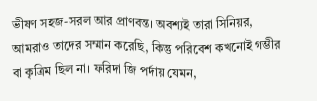ভীষণ সহজ-সরল আর প্রাণবন্ত। অবশ্যই তারা সিনিয়র, আমরাও তাদের সম্মান করেছি, কিন্তু পরিবেশ কখনোই গম্ভীর বা কৃত্রিম ছিল না। ফরিদা জি পর্দায় যেমন,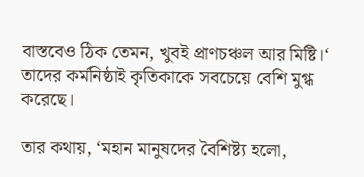বাস্তবেও ঠিক তেমন, খুবই প্রাণচঞ্চল আর মিষ্টি।‘ তাদের কর্মনিষ্ঠাই কৃতিকাকে সবচেয়ে বেশি মুগ্ধ করেছে।

তার কথায়, ‘মহান মানুষদের বৈশিষ্ট্য হলো,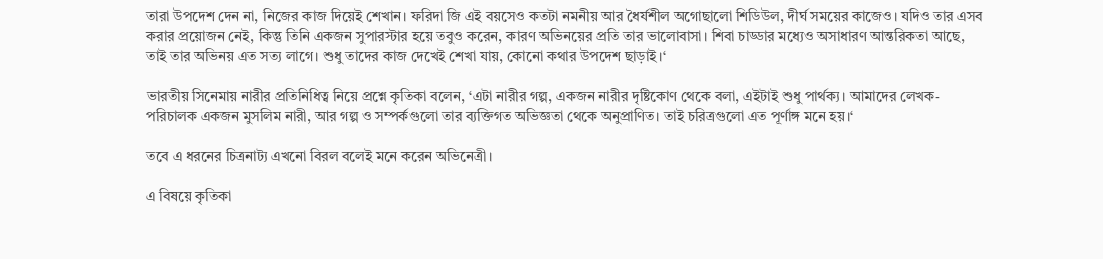তারা উপদেশ দেন না, নিজের কাজ দিয়েই শেখান। ফরিদা জি এই বয়সেও কতটা নমনীয় আর ধৈর্যশীল অগোছালো শিডিউল, দীর্ঘ সময়ের কাজেও। যদিও তার এসব করার প্রয়োজন নেই, কিন্তু তিনি একজন সুপারস্টার হয়ে তবুও করেন, কারণ অভিনয়ের প্রতি তার ভালোবাসা। শিবা চাড্ডার মধ্যেও অসাধারণ আন্তরিকতা আছে, তাই তার অভিনয় এত সত্য লাগে। শুধু তাদের কাজ দেখেই শেখা যায়, কোনো কথার উপদেশ ছাড়াই।‘

ভারতীয় সিনেমায় নারীর প্রতিনিধিত্ব নিয়ে প্রশ্নে কৃতিকা বলেন, ‘এটা নারীর গল্প, একজন নারীর দৃষ্টিকোণ থেকে বলা, এইটাই শুধু পার্থক্য। আমাদের লেখক-পরিচালক একজন মুসলিম নারী, আর গল্প ও সম্পর্কগুলো তার ব্যক্তিগত অভিজ্ঞতা থেকে অনুপ্রাণিত। তাই চরিত্রগুলো এত পূর্ণাঙ্গ মনে হয়।‘

তবে এ ধরনের চিত্রনাট্য এখনো বিরল বলেই মনে করেন অভিনেত্রী।

এ বিষয়ে কৃতিকা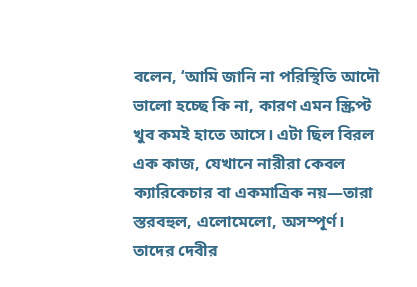বলেন, ‘আমি জানি না পরিস্থিতি আদৌ ভালো হচ্ছে কি না, কারণ এমন স্ক্রিপ্ট খুব কমই হাতে আসে। এটা ছিল বিরল এক কাজ, যেখানে নারীরা কেবল ক্যারিকেচার বা একমাত্রিক নয়—তারা স্তরবহুল, এলোমেলো, অসম্পূর্ণ। তাদের দেবীর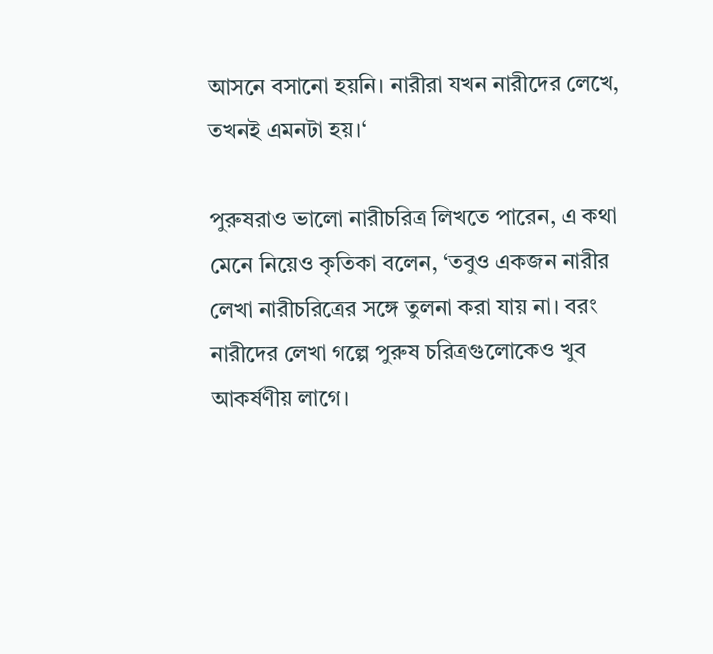আসনে বসানো হয়নি। নারীরা যখন নারীদের লেখে, তখনই এমনটা হয়।‘

পুরুষরাও ভালো নারীচরিত্র লিখতে পারেন, এ কথা মেনে নিয়েও কৃতিকা বলেন, ‘তবুও একজন নারীর লেখা নারীচরিত্রের সঙ্গে তুলনা করা যায় না। বরং নারীদের লেখা গল্পে পুরুষ চরিত্রগুলোকেও খুব আকর্ষণীয় লাগে।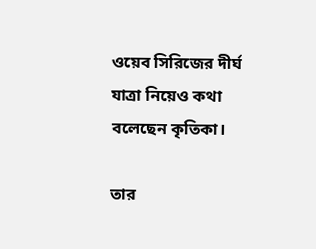ওয়েব সিরিজের দীর্ঘ যাত্রা নিয়েও কথা বলেছেন কৃতিকা।

তার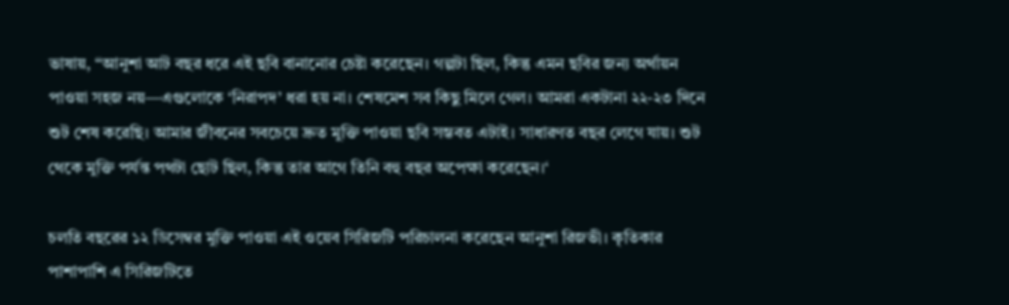ভাষায়, “আনুশা আট বছর ধরে এই ছবি বানানোর চেষ্টা করেছেন। গল্পটা ছিল, কিন্তু এমন ছবির জন্য অর্থায়ন পাওয়া সহজ নয়—এগুলোকে ‘নিরাপদ’ ধরা হয় না। শেষমেশ সব কিছু মিলে গেল। আমরা একটানা ২২-২৩ দিনে শুট শেষ করেছি। আমার জীবনের সবচেয়ে দ্রুত মুক্তি পাওয়া ছবি সম্ভবত এটাই। সাধারণত বছর লেগে যায়। শুট থেকে মুক্তি পর্যন্ত পথটা ছোট ছিল, কিন্তু তার আগে তিনি বহু বছর অপেক্ষা করেছেন।‘

চলতি বছরের ১২ ডিসেম্বর মুক্তি পাওয়া এই ওয়েব সিরিজটি পরিচালনা করেছেন আনুশা রিজভী। কৃতিকার পাশাপাশি এ সিরিজটিতে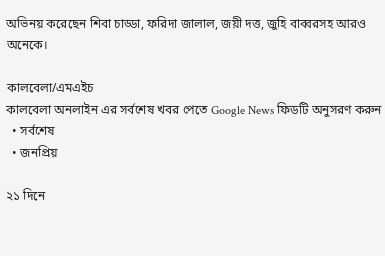অভিনয় করেছেন শিবা চাড্ডা, ফরিদা জালাল, জয়ী দত্ত, জুহি বাব্বরসহ আরও অনেকে।

কালবেলা/এমএইচ
কালবেলা অনলাইন এর সর্বশেষ খবর পেতে Google News ফিডটি অনুসরণ করুন
  • সর্বশেষ
  • জনপ্রিয়

২১ দিনে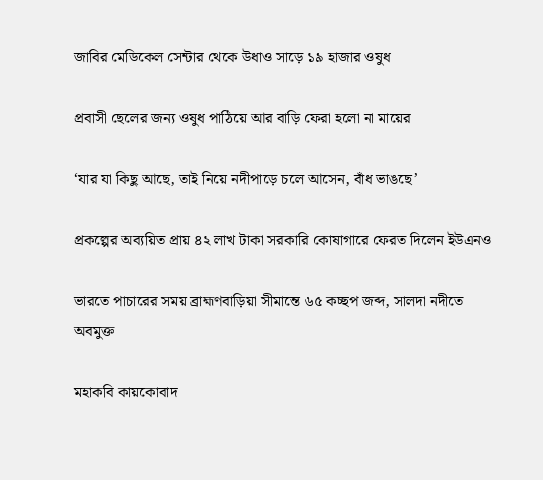জাবির মেডিকেল সেন্টার থেকে উধাও সাড়ে ১৯ হাজার ওষুধ

প্রবাসী ছেলের জন্য ওষুধ পাঠিয়ে আর বাড়ি ফেরা হলো না মায়ের

‘যার যা কিছু আছে, তাই নিয়ে নদীপাড়ে চলে আসেন, বাঁধ ভাঙছে’

প্রকল্পের অব্যয়িত প্রায় ৪২ লাখ টাকা সরকারি কোষাগারে ফেরত দিলেন ইউএনও

ভারতে পাচারের সময় ব্রাহ্মণবাড়িয়া সীমান্তে ৬৫ কচ্ছপ জব্দ, সালদা নদীতে অবমুক্ত

মহাকবি কায়কোবাদ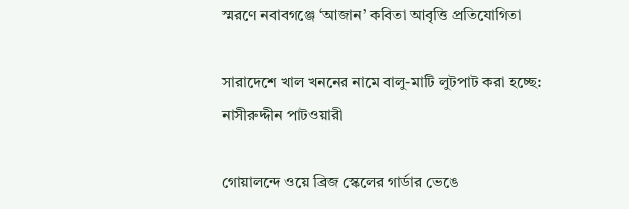স্মরণে নবাবগঞ্জে ‘আজান’ কবিতা আবৃত্তি প্রতিযোগিতা

সারাদেশে খাল খননের নামে বালু-মাটি লুটপাট করা হচ্ছে: নাসীরুদ্দীন পাটওয়ারী

গোয়ালন্দে ওয়ে ব্রিজ স্কেলের গার্ডার ভেঙে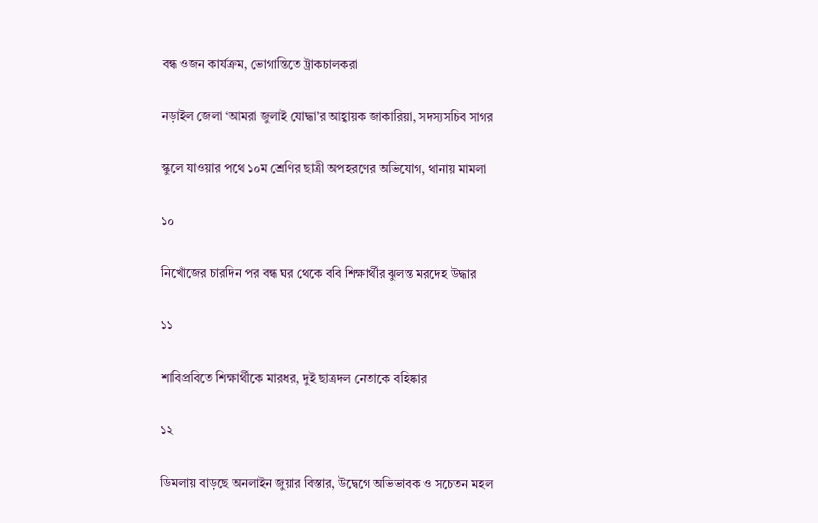বন্ধ ওজন কার্যক্রম, ভোগান্তিতে ট্রাকচালকরা

নড়াইল জেলা ‘আমরা জুলাই যোদ্ধা’র আহ্বায়ক জাকারিয়া, সদস্যসচিব সাগর

স্কুলে যাওয়ার পথে ১০ম শ্রেণির ছাত্রী অপহরণের অভিযোগ, থানায় মামলা

১০

নিখোঁজের চারদিন পর বন্ধ ঘর থেকে ববি শিক্ষার্থীর ঝুলন্ত মরদেহ উদ্ধার

১১

শাবিপ্রবিতে শিক্ষার্থীকে মারধর, দুই ছাত্রদল নেতাকে বহিষ্কার

১২

ডিমলায় বাড়ছে অনলাইন জুয়ার বিস্তার, উদ্বেগে অভিভাবক ও সচেতন মহল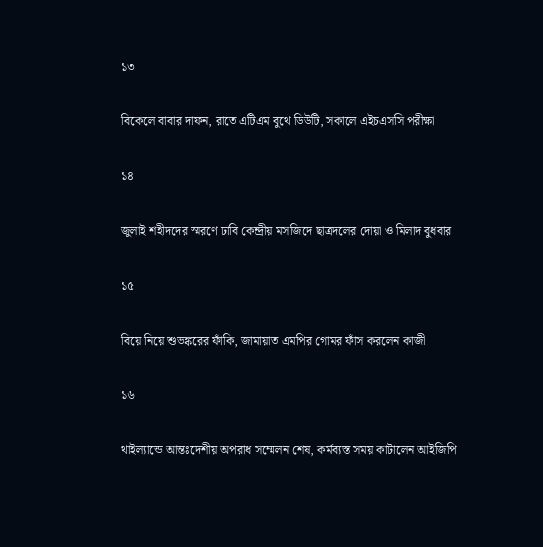১৩

বিকেলে বাবার দাফন, রাতে এটিএম বুথে ডিউটি, সকালে এইচএসসি পরীক্ষা

১৪

জুলাই শহীদদের স্মরণে ঢাবি কেন্দ্রীয় মসজিদে ছাত্রদলের দোয়া ও মিলাদ বুধবার

১৫

বিয়ে নিয়ে শুভঙ্করের ফাঁকি, জামায়াত এমপির গোমর ফাঁস করলেন কাজী

১৬

থাইল্যান্ডে আন্তঃদেশীয় অপরাধ সম্মেলন শেষ, কর্মব্যস্ত সময় কাটালেন আইজিপি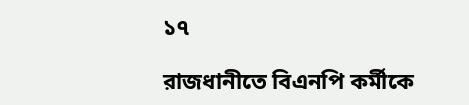১৭

রাজধানীতে বিএনপি কর্মীকে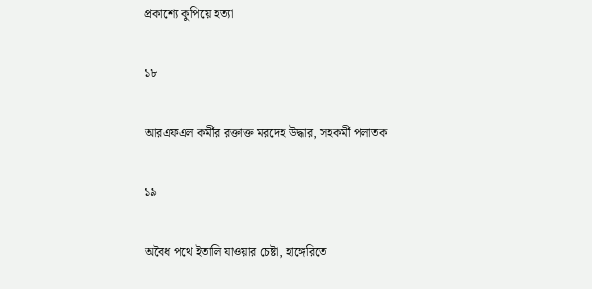প্রকাশ্যে কুপিয়ে হত্যা

১৮

আরএফএল কর্মীর রক্তাক্ত মরদেহ উদ্ধার, সহকর্মী পলাতক

১৯

অবৈধ পথে ইতালি যাওয়ার চেষ্টা, হাঙ্গেরিতে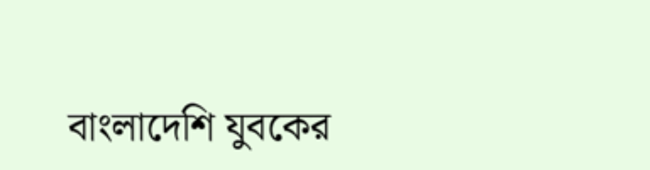বাংলাদেশি যুবকের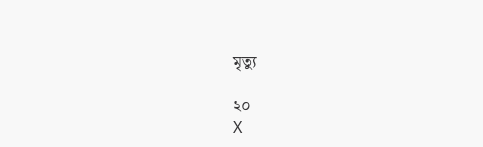মৃত্যু

২০
X